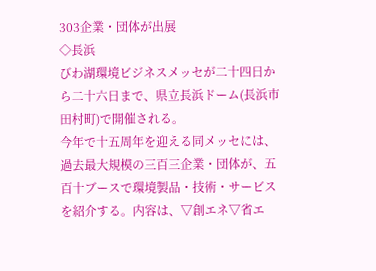303企業・団体が出展
◇長浜
びわ湖環境ビジネスメッセが二十四日から二十六日まで、県立長浜ドーム(長浜市田村町)で開催される。
今年で十五周年を迎える同メッセには、過去最大規模の三百三企業・団体が、五百十ブースで環境製品・技術・サービスを紹介する。内容は、▽創エネ▽省エ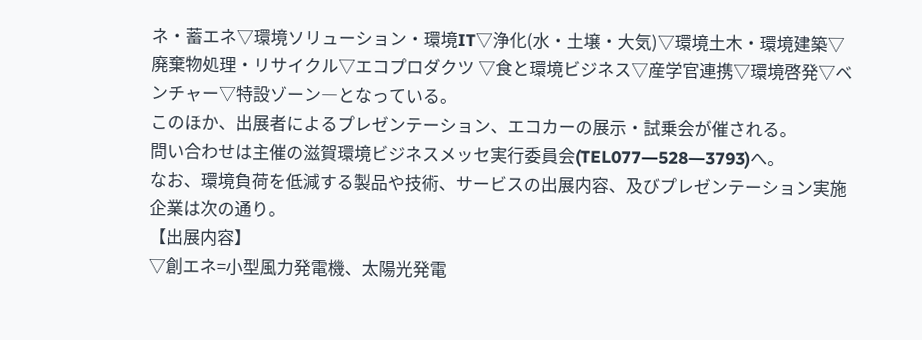ネ・蓄エネ▽環境ソリューション・環境IT▽浄化(水・土壌・大気)▽環境土木・環境建築▽廃棄物処理・リサイクル▽エコプロダクツ ▽食と環境ビジネス▽産学官連携▽環境啓発▽ベンチャー▽特設ゾーン―となっている。
このほか、出展者によるプレゼンテーション、エコカーの展示・試乗会が催される。
問い合わせは主催の滋賀環境ビジネスメッセ実行委員会(TEL077―528―3793)へ。
なお、環境負荷を低減する製品や技術、サービスの出展内容、及びプレゼンテーション実施企業は次の通り。
【出展内容】
▽創エネ=小型風力発電機、太陽光発電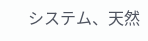システム、天然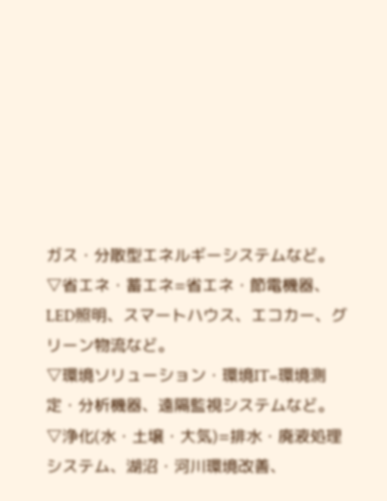ガス・分散型エネルギーシステムなど。
▽省エネ・蓄エネ=省エネ・節電機器、LED照明、スマートハウス、エコカー、グリーン物流など。
▽環境ソリューション・環境IT=環境測定・分析機器、遠隔監視システムなど。
▽浄化(水・土壌・大気)=排水・廃液処理システム、湖沼・河川環境改善、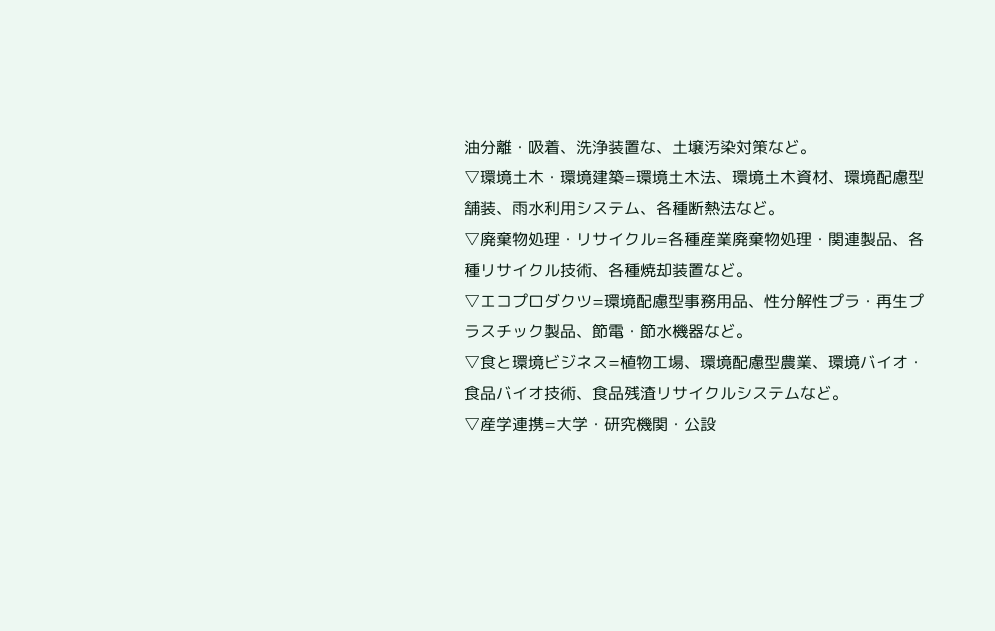油分離・吸着、洗浄装置な、土壌汚染対策など。
▽環境土木・環境建築=環境土木法、環境土木資材、環境配慮型舗装、雨水利用システム、各種断熱法など。
▽廃棄物処理・リサイクル=各種産業廃棄物処理・関連製品、各種リサイクル技術、各種焼却装置など。
▽エコプロダクツ=環境配慮型事務用品、性分解性プラ・再生プラスチック製品、節電・節水機器など。
▽食と環境ビジネス=植物工場、環境配慮型農業、環境バイオ・食品バイオ技術、食品残渣リサイクルシステムなど。
▽産学連携=大学・研究機関・公設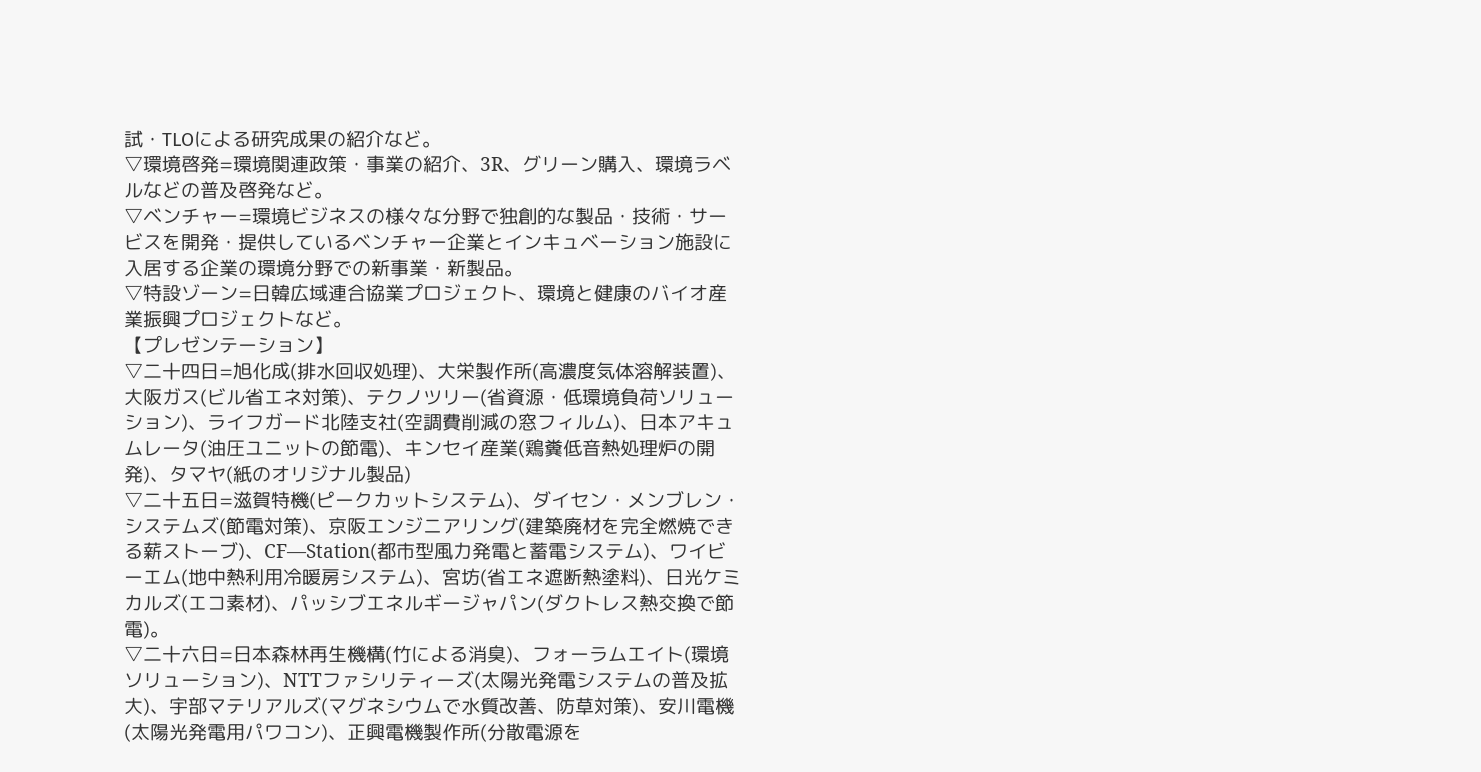試・TLОによる研究成果の紹介など。
▽環境啓発=環境関連政策・事業の紹介、3R、グリーン購入、環境ラベルなどの普及啓発など。
▽ベンチャー=環境ビジネスの様々な分野で独創的な製品・技術・サービスを開発・提供しているベンチャー企業とインキュベーション施設に入居する企業の環境分野での新事業・新製品。
▽特設ゾーン=日韓広域連合協業プロジェクト、環境と健康のバイオ産業振興プロジェクトなど。
【プレゼンテーション】
▽二十四日=旭化成(排水回収処理)、大栄製作所(高濃度気体溶解装置)、大阪ガス(ビル省エネ対策)、テクノツリー(省資源・低環境負荷ソリューション)、ライフガード北陸支社(空調費削減の窓フィルム)、日本アキュムレータ(油圧ユニットの節電)、キンセイ産業(鶏糞低音熱処理炉の開発)、タマヤ(紙のオリジナル製品)
▽二十五日=滋賀特機(ピークカットシステム)、ダイセン・メンブレン・システムズ(節電対策)、京阪エンジニアリング(建築廃材を完全燃焼できる薪ストーブ)、CF―Station(都市型風力発電と蓄電システム)、ワイビーエム(地中熱利用冷暖房システム)、宮坊(省エネ遮断熱塗料)、日光ケミカルズ(エコ素材)、パッシブエネルギージャパン(ダクトレス熱交換で節電)。
▽二十六日=日本森林再生機構(竹による消臭)、フォーラムエイト(環境ソリューション)、NTTファシリティーズ(太陽光発電システムの普及拡大)、宇部マテリアルズ(マグネシウムで水質改善、防草対策)、安川電機(太陽光発電用パワコン)、正興電機製作所(分散電源を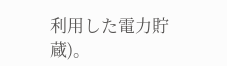利用した電力貯蔵)。